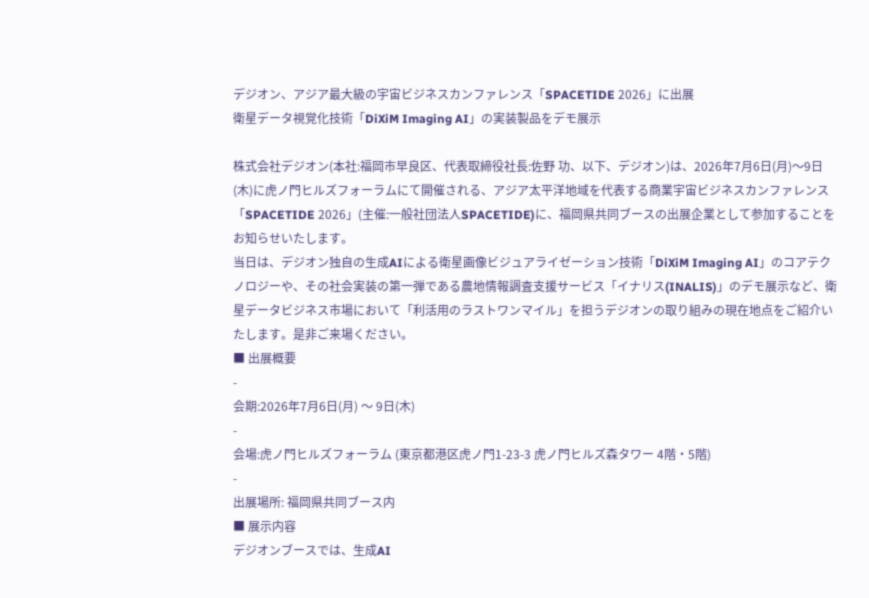デジオン、アジア最大級の宇宙ビジネスカンファレンス「SPACETIDE 2026」に出展
衛星データ視覚化技術「DiXiM Imaging AI」の実装製品をデモ展示

株式会社デジオン(本社:福岡市早良区、代表取締役社長:佐野 功、以下、デジオン)は、2026年7月6日(月)〜9日(木)に虎ノ門ヒルズフォーラムにて開催される、アジア太平洋地域を代表する商業宇宙ビジネスカンファレンス「SPACETIDE 2026」(主催:一般社団法人SPACETIDE)に、福岡県共同ブースの出展企業として参加することをお知らせいたします。
当日は、デジオン独自の生成AIによる衛星画像ビジュアライゼーション技術「DiXiM Imaging AI」のコアテクノロジーや、その社会実装の第一弾である農地情報調査支援サービス「イナリス(INALIS)」のデモ展示など、衛星データビジネス市場において「利活用のラストワンマイル」を担うデジオンの取り組みの現在地点をご紹介いたします。是非ご来場ください。
■ 出展概要
-
会期:2026年7月6日(月) 〜 9日(木)
-
会場:虎ノ門ヒルズフォーラム (東京都港区虎ノ門1-23-3 虎ノ門ヒルズ森タワー 4階・5階)
-
出展場所: 福岡県共同ブース内
■ 展示内容
デジオンブースでは、生成AI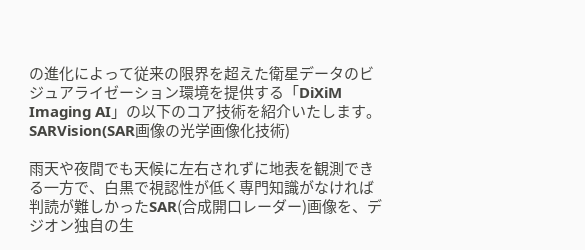の進化によって従来の限界を超えた衛星データのビジュアライゼーション環境を提供する「DiXiM Imaging AI」の以下のコア技術を紹介いたします。
SARVision(SAR画像の光学画像化技術)

雨天や夜間でも天候に左右されずに地表を観測できる一方で、白黒で視認性が低く専門知識がなければ判読が難しかったSAR(合成開口レーダー)画像を、デジオン独自の生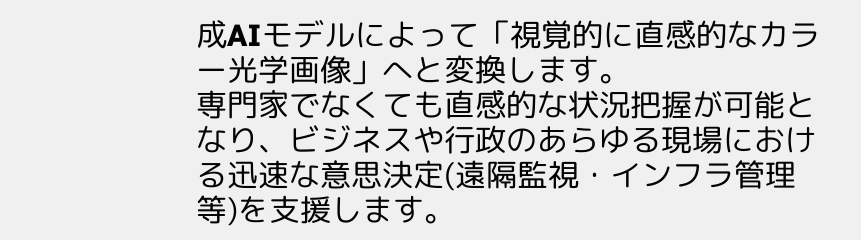成AIモデルによって「視覚的に直感的なカラー光学画像」へと変換します。
専門家でなくても直感的な状況把握が可能となり、ビジネスや行政のあらゆる現場における迅速な意思決定(遠隔監視・インフラ管理等)を支援します。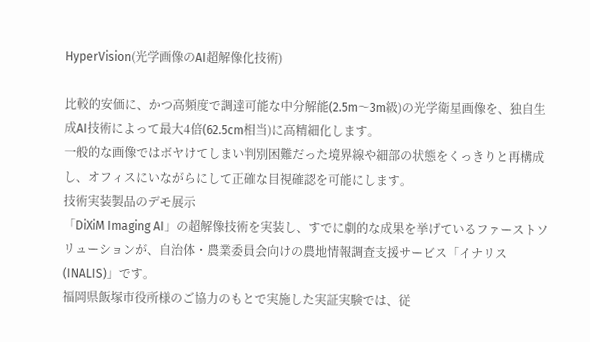HyperVision(光学画像のAI超解像化技術)

比較的安価に、かつ高頻度で調達可能な中分解能(2.5m〜3m級)の光学衛星画像を、独自生成AI技術によって最大4倍(62.5cm相当)に高精細化します。
一般的な画像ではボヤけてしまい判別困難だった境界線や細部の状態をくっきりと再構成し、オフィスにいながらにして正確な目視確認を可能にします。
技術実装製品のデモ展示
「DiXiM Imaging AI」の超解像技術を実装し、すでに劇的な成果を挙げているファーストソリューションが、自治体・農業委員会向けの農地情報調査支援サービス「イナリス(INALIS)」です。
福岡県飯塚市役所様のご協力のもとで実施した実証実験では、従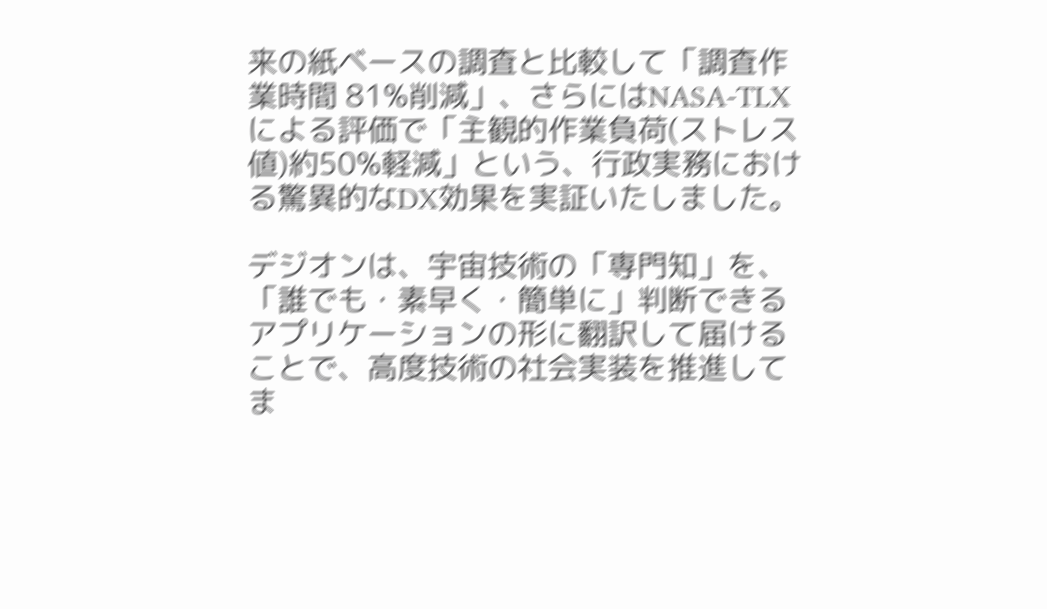来の紙ベースの調査と比較して「調査作業時間 81%削減」、さらにはNASA-TLXによる評価で「主観的作業負荷(ストレス値)約50%軽減」という、行政実務における驚異的なDX効果を実証いたしました。

デジオンは、宇宙技術の「専門知」を、「誰でも・素早く・簡単に」判断できるアプリケーションの形に翻訳して届けることで、高度技術の社会実装を推進してま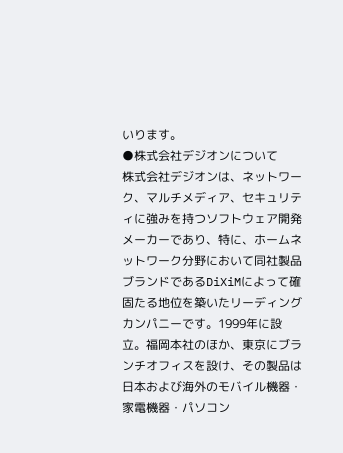いります。
●株式会社デジオンについて
株式会社デジオンは、ネットワーク、マルチメディア、セキュリティに強みを持つソフトウェア開発メーカーであり、特に、ホームネットワーク分野において同社製品ブランドであるDiXiMによって確固たる地位を築いたリーディングカンパニーです。1999年に設立。福岡本社のほか、東京にブランチオフィスを設け、その製品は日本および海外のモバイル機器・家電機器・パソコン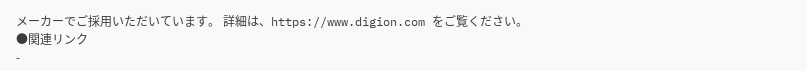メーカーでご採用いただいています。 詳細は、https://www.digion.com をご覧ください。
●関連リンク
-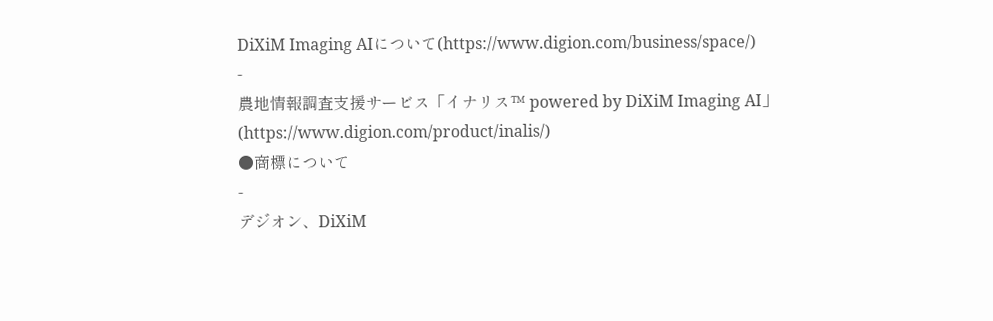DiXiM Imaging AIについて(https://www.digion.com/business/space/)
-
農地情報調査支援サービス「イナリス™ powered by DiXiM Imaging AI」(https://www.digion.com/product/inalis/)
●商標について
-
デジオン、DiXiM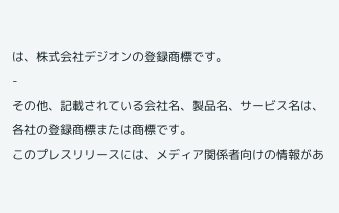は、株式会社デジオンの登録商標です。
-
その他、記載されている会社名、製品名、サービス名は、各社の登録商標または商標です。
このプレスリリースには、メディア関係者向けの情報があ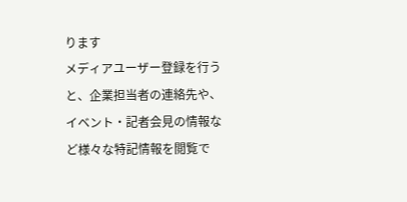ります
メディアユーザー登録を行うと、企業担当者の連絡先や、イベント・記者会見の情報など様々な特記情報を閲覧で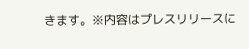きます。※内容はプレスリリースに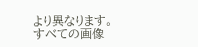より異なります。
すべての画像